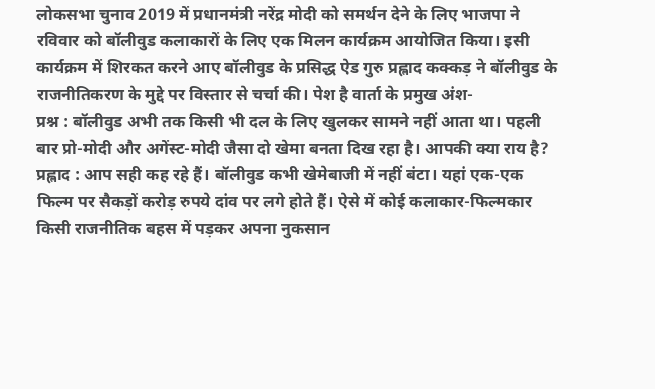लोकसभा चुनाव 2019 में प्रधानमंत्री नरेंद्र मोदी को समर्थन देने के लिए भाजपा ने रविवार को बॉलीवुड कलाकारों के लिए एक मिलन कार्यक्रम आयोजित किया। इसी कार्यक्रम में शिरकत करने आए बॉलीवुड के प्रसिद्ध ऐड गुरु प्रह्लाद कक्कड़ ने बॉलीवुड के राजनीतिकरण के मुद्दे पर विस्तार से चर्चा की। पेश है वार्ता के प्रमुख अंश-
प्रश्न : बॉलीवुड अभी तक किसी भी दल के लिए खुलकर सामने नहीं आता था। पहली बार प्रो-मोदी और अगेंस्ट-मोदी जैसा दो खेमा बनता दिख रहा है। आपकी क्या राय है?
प्रह्लाद : आप सही कह रहे हैं। बॉलीवुड कभी खेमेबाजी में नहीं बंटा। यहां एक-एक फिल्म पर सैकड़ों करोड़ रुपये दांव पर लगे होते हैं। ऐसे में कोई कलाकार-फिल्मकार किसी राजनीतिक बहस में पड़कर अपना नुकसान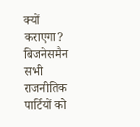क्यों कराएगा? बिजनेसमैन सभी राजनीतिक पार्टियों को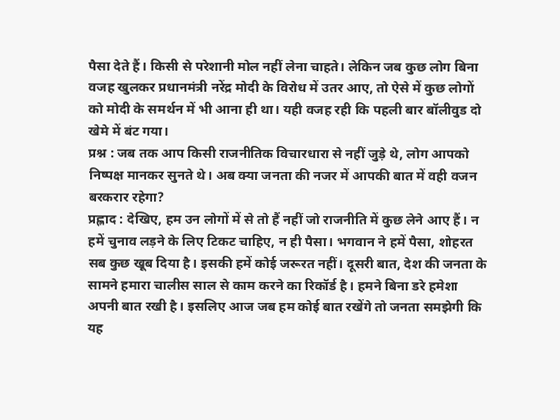पैसा देते हैं। किसी से परेशानी मोल नहीं लेना चाहते। लेकिन जब कुछ लोग बिना वजह खुलकर प्रधानमंत्री नरेंद्र मोदी के विरोध में उतर आए, तो ऐसे में कुछ लोगों को मोदी के समर्थन में भी आना ही था। यही वजह रही कि पहली बार बॉलीवुड दो खेमे में बंट गया।
प्रश्न : जब तक आप किसी राजनीतिक विचारधारा से नहीं जुड़े थे, लोग आपको निष्पक्ष मानकर सुनते थे। अब क्या जनता की नजर में आपकी बात में वही वजन बरकरार रहेगा?
प्रह्लाद : देखिए, हम उन लोगों में से तो हैं नहीं जो राजनीति में कुछ लेने आए हैं। न हमें चुनाव लड़ने के लिए टिकट चाहिए, न ही पैसा। भगवान ने हमें पैसा, शोहरत सब कुछ खूब दिया है। इसकी हमें कोई जरूरत नहीं। दूसरी बात, देश की जनता के सामने हमारा चालीस साल से काम करने का रिकॉर्ड है। हमने बिना डरे हमेशा अपनी बात रखी है। इसलिए आज जब हम कोई बात रखेंगे तो जनता समझेगी कि यह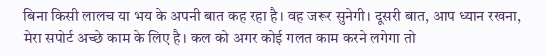बिना किसी लालच या भय के अपनी बात कह रहा है। वह जरूर सुनेगी। दूसरी बात, आप ध्यान रखना, मेरा सपोर्ट अच्छे काम के लिए है। कल को अगर कोई गलत काम करने लगेगा तो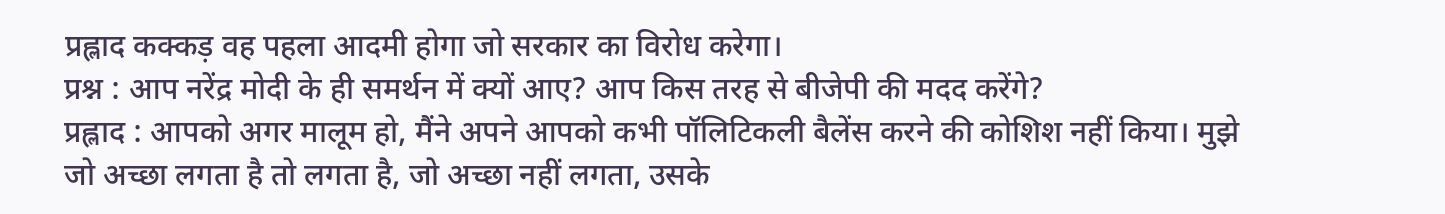प्रह्लाद कक्कड़ वह पहला आदमी होगा जो सरकार का विरोध करेगा।
प्रश्न : आप नरेंद्र मोदी के ही समर्थन में क्यों आए? आप किस तरह से बीजेपी की मदद करेंगे?
प्रह्लाद : आपको अगर मालूम हो, मैंने अपने आपको कभी पॉलिटिकली बैलेंस करने की कोशिश नहीं किया। मुझे जो अच्छा लगता है तो लगता है, जो अच्छा नहीं लगता, उसके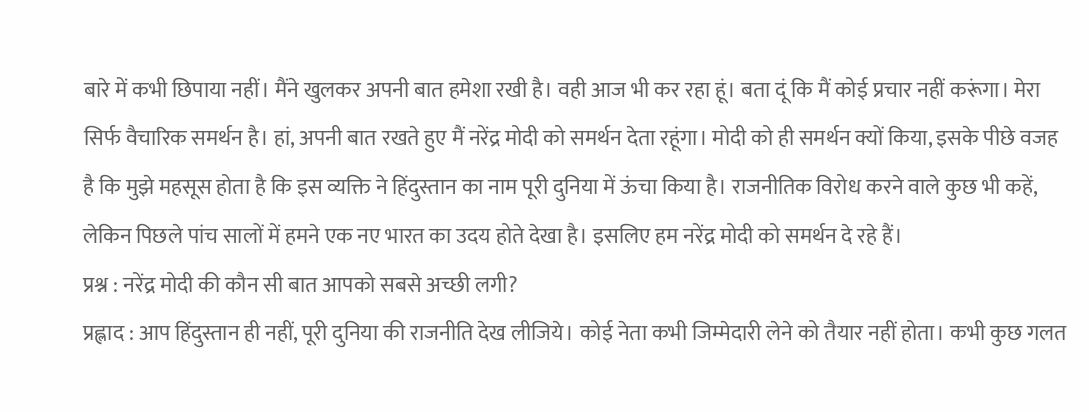बारे में कभी छिपाया नहीं। मैंने खुलकर अपनी बात हमेशा रखी है। वही आज भी कर रहा हूं। बता दूं कि मैं कोई प्रचार नहीं करूंगा। मेरा सिर्फ वैचारिक समर्थन है। हां, अपनी बात रखते हुए मैं नरेंद्र मोदी को समर्थन देता रहूंगा। मोदी को ही समर्थन क्यों किया, इसके पीछे वजह है कि मुझे महसूस होता है कि इस व्यक्ति ने हिंदुस्तान का नाम पूरी दुनिया में ऊंचा किया है। राजनीतिक विरोध करने वाले कुछ भी कहें, लेकिन पिछले पांच सालों में हमने एक नए भारत का उदय होते देखा है। इसलिए हम नरेंद्र मोदी को समर्थन दे रहे हैं।
प्रश्न : नरेंद्र मोदी की कौन सी बात आपको सबसे अच्छी लगी?
प्रह्लाद : आप हिंदुस्तान ही नहीं, पूरी दुनिया की राजनीति देख लीजिये। कोई नेता कभी जिम्मेदारी लेने को तैयार नहीं होता। कभी कुछ गलत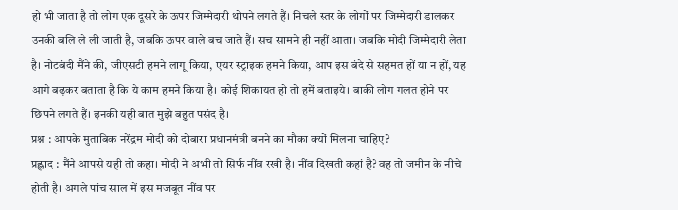हो भी जाता है तो लोग एक दूसरे के ऊपर जिम्मेदारी थोपने लगते हैं। निचले स्तर के लोगों पर जिम्मेदारी डालकर उनकी बलि ले ली जाती है, जबकि ऊपर वाले बच जाते हैं। सच सामने ही नहीं आता। जबकि मोदी जिम्मेदारी लेता है। नोटबंदी मैंने की, जीएसटी हमने लागू किया, एयर स्ट्राइक हमने किया, आप इस बंदे से सहमत हों या न हों, यह आगे बढ़कर बताता है कि ये काम हमने किया है। कोई शिकायत हो तो हमें बताइये। बाकी लोग गलत होने पर छिपने लगते हैं। इनकी यही बात मुझे बहुत पसंद है।
प्रश्न : आपके मुताबिक नरेंद्रम मोदी को दोबारा प्रधानमंत्री बनने का मौका क्यों मिलना चाहिए?
प्रह्लाद : मैंने आपसे यही तो कहा। मोदी ने अभी तो सिर्फ नींव रखी है। नींव दिखती कहां है? वह तो जमीन के नीचे होती है। अगले पांच साल में इस मजबूत नींव पर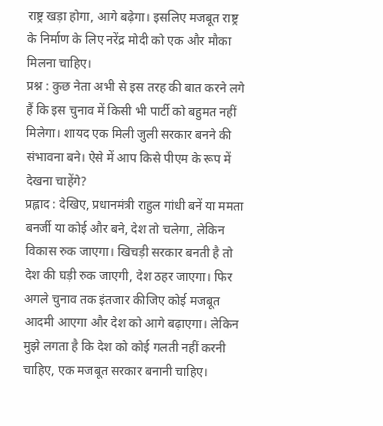राष्ट्र खड़ा होगा, आगे बढ़ेगा। इसलिए मजबूत राष्ट्र के निर्माण के लिए नरेंद्र मोदी को एक और मौका मिलना चाहिए।
प्रश्न : कुछ नेता अभी से इस तरह की बात करने लगे हैं कि इस चुनाव में किसी भी पार्टी को बहुमत नहीं मिलेगा। शायद एक मिली जुली सरकार बनने की संभावना बने। ऐसे में आप किसे पीएम के रूप में देखना चाहेंगे?
प्रह्लाद : देखिए, प्रधानमंत्री राहुल गांधी बनें या ममता बनर्जी या कोई और बने, देश तो चलेगा, लेकिन विकास रुक जाएगा। खिचड़ी सरकार बनती है तो देश की घड़ी रुक जाएगी, देश ठहर जाएगा। फिर अगले चुनाव तक इंतजार कीजिए कोई मजबूत आदमी आएगा और देश को आगे बढ़ाएगा। लेकिन मुझे लगता है कि देश को कोई गलती नहीं करनी चाहिए, एक मजबूत सरकार बनानी चाहिए।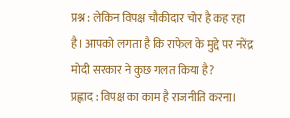प्रश्न : लेकिन विपक्ष चौकीदार चोर है कह रहा है। आपको लगता है कि राफेल के मुद्दे पर नरेंद्र मोदी सरकार ने कुछ गलत किया है?
प्रह्लाद : विपक्ष का काम है राजनीति करना।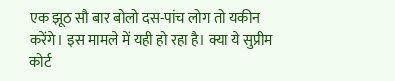एक झूठ सौ बार बोलो दस-पांच लोग तो यकीन करेंगे। इस मामले में यही हो रहा है। क्या ये सुप्रीम कोर्ट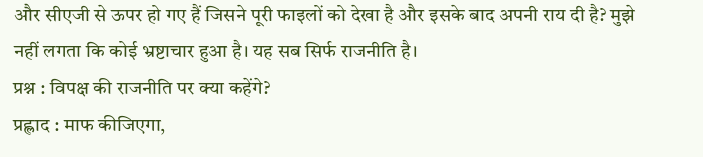और सीएजी से ऊपर हो गए हैं जिसने पूरी फाइलों को देखा है और इसके बाद अपनी राय दी है? मुझे नहीं लगता कि कोई भ्रष्टाचार हुआ है। यह सब सिर्फ राजनीति है।
प्रश्न : विपक्ष की राजनीति पर क्या कहेंगे?
प्रह्लाद : माफ कीजिएगा,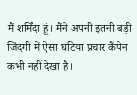मैं शर्मिंदा हूं। मैंने अपनी इतनी बड़ी जिंदगी में ऐसा घटिया प्रचार कैंपेन कभी नहीं देखा है।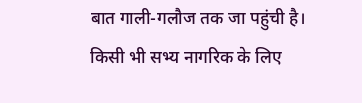बात गाली-गलौज तक जा पहुंची है। किसी भी सभ्य नागरिक के लिए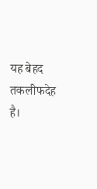यह बेहद तकलीफदेह है।